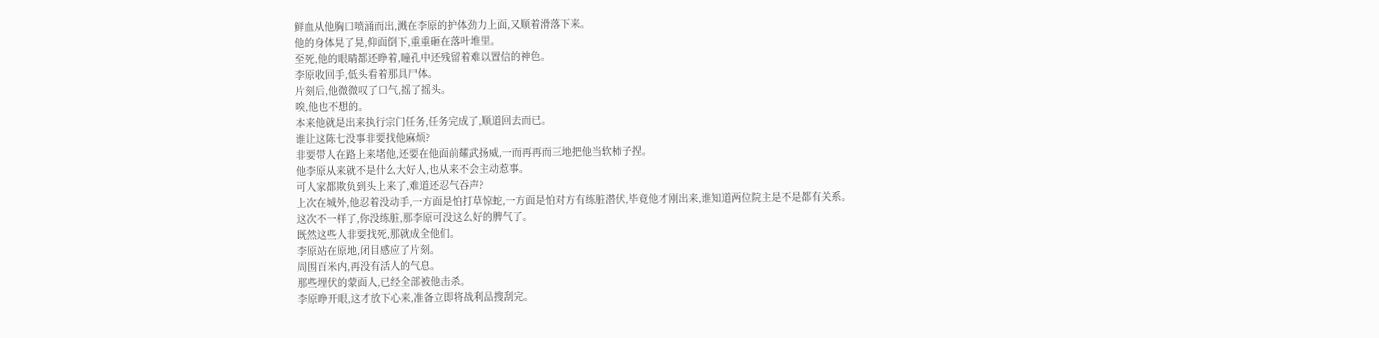鲜血从他胸口喷涌而出,溅在李原的护体劲力上面,又顺着滑落下来。
他的身体晃了晃,仰面倒下,重重砸在落叶堆里。
至死,他的眼睛都还睁着,瞳孔中还残留着难以置信的神色。
李原收回手,低头看着那具尸体。
片刻后,他微微叹了口气,摇了摇头。
唉,他也不想的。
本来他就是出来执行宗门任务,任务完成了,顺道回去而已。
谁让这陈七没事非要找他麻烦?
非要带人在路上来堵他,还要在他面前耀武扬威,一而再再而三地把他当软柿子捏。
他李原从来就不是什么大好人,也从来不会主动惹事。
可人家都欺负到头上来了,难道还忍气吞声?
上次在城外,他忍着没动手,一方面是怕打草惊蛇,一方面是怕对方有练脏潜伏,毕竟他才刚出来,谁知道两位院主是不是都有关系。
这次不一样了,你没练脏,那李原可没这么好的脾气了。
既然这些人非要找死,那就成全他们。
李原站在原地,闭目感应了片刻。
周围百米内,再没有活人的气息。
那些埋伏的蒙面人,已经全部被他击杀。
李原睁开眼,这才放下心来,准备立即将战利品搜刮完。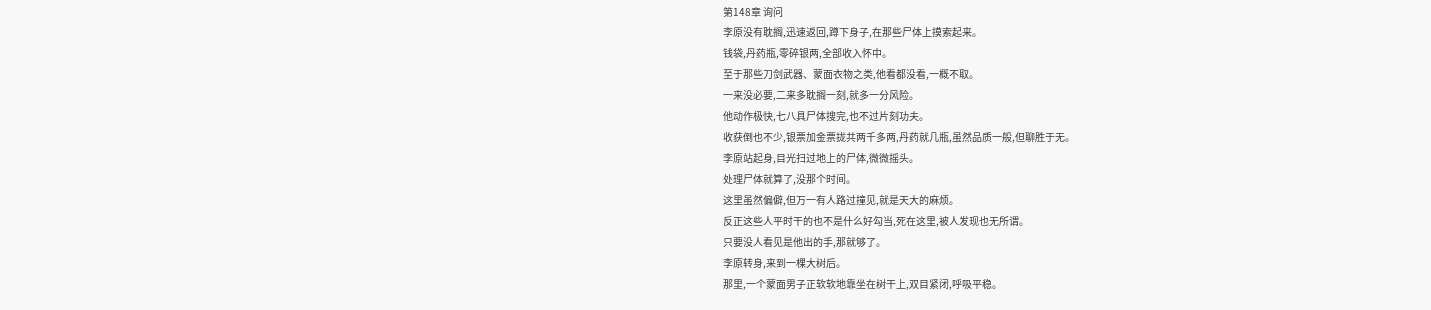第148章 询问
李原没有耽搁,迅速返回,蹲下身子,在那些尸体上摸索起来。
钱袋,丹药瓶,零碎银两,全部收入怀中。
至于那些刀剑武器、蒙面衣物之类,他看都没看,一概不取。
一来没必要,二来多耽搁一刻,就多一分风险。
他动作极快,七八具尸体搜完,也不过片刻功夫。
收获倒也不少,银票加金票拢共两千多两,丹药就几瓶,虽然品质一般,但聊胜于无。
李原站起身,目光扫过地上的尸体,微微摇头。
处理尸体就算了,没那个时间。
这里虽然偏僻,但万一有人路过撞见,就是天大的麻烦。
反正这些人平时干的也不是什么好勾当,死在这里,被人发现也无所谓。
只要没人看见是他出的手,那就够了。
李原转身,来到一棵大树后。
那里,一个蒙面男子正软软地靠坐在树干上,双目紧闭,呼吸平稳。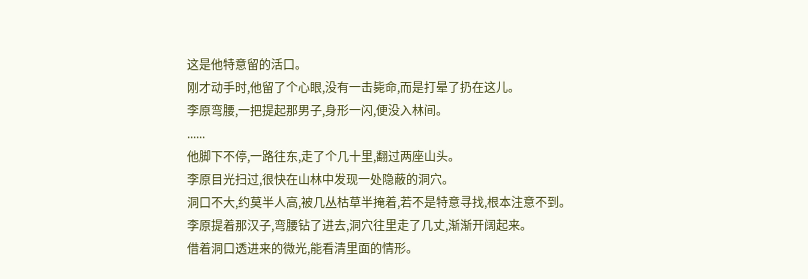这是他特意留的活口。
刚才动手时,他留了个心眼,没有一击毙命,而是打晕了扔在这儿。
李原弯腰,一把提起那男子,身形一闪,便没入林间。
......
他脚下不停,一路往东,走了个几十里,翻过两座山头。
李原目光扫过,很快在山林中发现一处隐蔽的洞穴。
洞口不大,约莫半人高,被几丛枯草半掩着,若不是特意寻找,根本注意不到。
李原提着那汉子,弯腰钻了进去,洞穴往里走了几丈,渐渐开阔起来。
借着洞口透进来的微光,能看清里面的情形。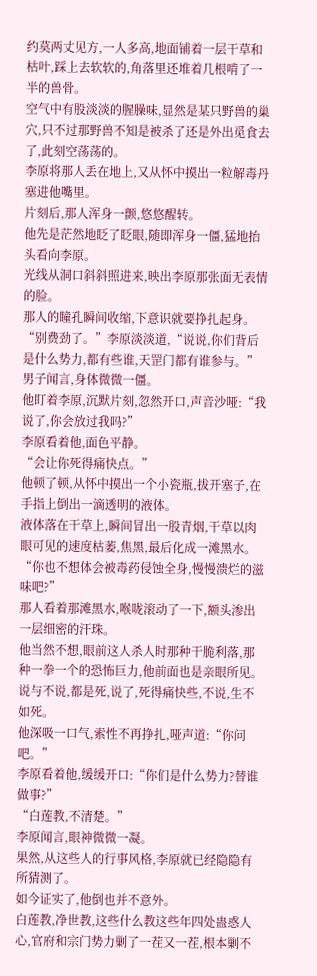约莫两丈见方,一人多高,地面铺着一层干草和枯叶,踩上去软软的,角落里还堆着几根啃了一半的兽骨。
空气中有股淡淡的腥臊味,显然是某只野兽的巢穴,只不过那野兽不知是被杀了还是外出觅食去了,此刻空荡荡的。
李原将那人丢在地上,又从怀中摸出一粒解毒丹塞进他嘴里。
片刻后,那人浑身一颤,悠悠醒转。
他先是茫然地眨了眨眼,随即浑身一僵,猛地抬头看向李原。
光线从洞口斜斜照进来,映出李原那张面无表情的脸。
那人的瞳孔瞬间收缩,下意识就要挣扎起身。
“别费劲了。”李原淡淡道,“说说,你们背后是什么势力,都有些谁,天罡门都有谁参与。”
男子闻言,身体微微一僵。
他盯着李原,沉默片刻,忽然开口,声音沙哑:“我说了,你会放过我吗?”
李原看着他,面色平静。
“会让你死得痛快点。”
他顿了顿,从怀中摸出一个小瓷瓶,拔开塞子,在手指上倒出一滴透明的液体。
液体落在干草上,瞬间冒出一股青烟,干草以肉眼可见的速度枯萎,焦黑,最后化成一滩黑水。
“你也不想体会被毒药侵蚀全身,慢慢溃烂的滋味吧?”
那人看着那滩黑水,喉咙滚动了一下,额头渗出一层细密的汗珠。
他当然不想,眼前这人杀人时那种干脆利落,那种一拳一个的恐怖巨力,他前面也是亲眼所见。
说与不说,都是死,说了,死得痛快些,不说,生不如死。
他深吸一口气,索性不再挣扎,哑声道:“你问吧。”
李原看着他,缓缓开口:“你们是什么势力?替谁做事?”
“白莲教,不清楚。”
李原闻言,眼神微微一凝。
果然,从这些人的行事风格,李原就已经隐隐有所猜测了。
如今证实了,他倒也并不意外。
白莲教,净世教,这些什么教这些年四处蛊惑人心,官府和宗门势力剿了一茬又一茬,根本剿不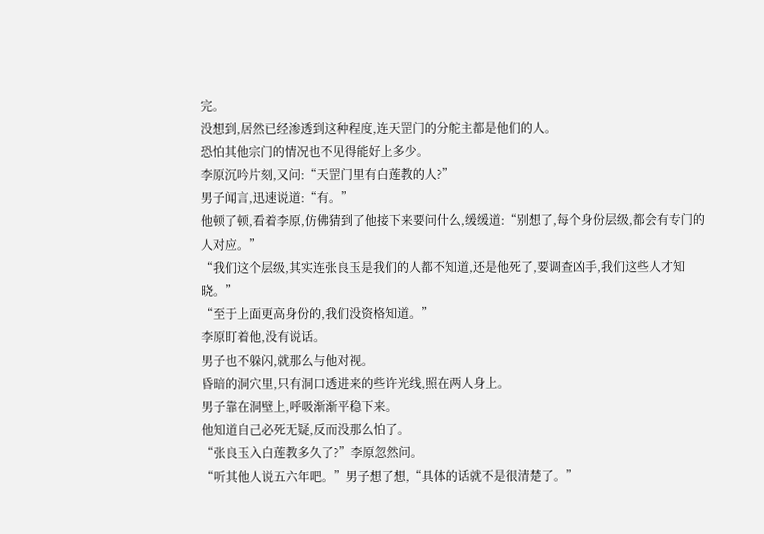完。
没想到,居然已经渗透到这种程度,连天罡门的分舵主都是他们的人。
恐怕其他宗门的情况也不见得能好上多少。
李原沉吟片刻,又问:“天罡门里有白莲教的人?”
男子闻言,迅速说道:“有。”
他顿了顿,看着李原,仿佛猜到了他接下来要问什么,缓缓道:“别想了,每个身份层级,都会有专门的人对应。”
“我们这个层级,其实连张良玉是我们的人都不知道,还是他死了,要调查凶手,我们这些人才知晓。”
“至于上面更高身份的,我们没资格知道。”
李原盯着他,没有说话。
男子也不躲闪,就那么与他对视。
昏暗的洞穴里,只有洞口透进来的些许光线,照在两人身上。
男子靠在洞壁上,呼吸渐渐平稳下来。
他知道自己必死无疑,反而没那么怕了。
“张良玉入白莲教多久了?”李原忽然问。
“听其他人说五六年吧。”男子想了想,“具体的话就不是很清楚了。”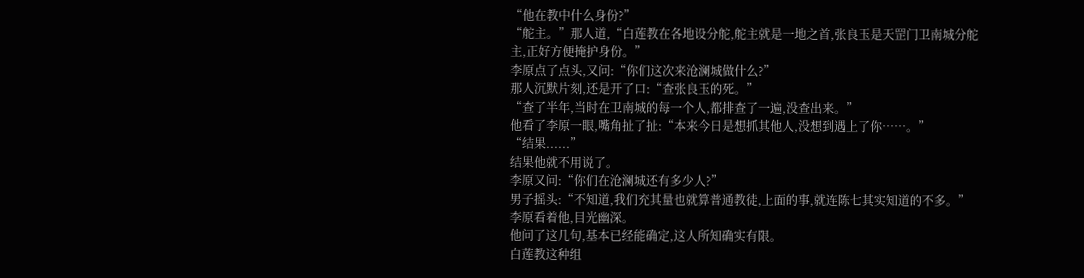“他在教中什么身份?”
“舵主。”那人道,“白莲教在各地设分舵,舵主就是一地之首,张良玉是天罡门卫南城分舵主,正好方便掩护身份。”
李原点了点头,又问:“你们这次来沧澜城做什么?”
那人沉默片刻,还是开了口:“查张良玉的死。”
“查了半年,当时在卫南城的每一个人,都排查了一遍,没查出来。”
他看了李原一眼,嘴角扯了扯:“本来今日是想抓其他人,没想到遇上了你……。”
“结果......”
结果他就不用说了。
李原又问:“你们在沧澜城还有多少人?”
男子摇头:“不知道,我们充其量也就算普通教徒,上面的事,就连陈七其实知道的不多。”
李原看着他,目光幽深。
他问了这几句,基本已经能确定,这人所知确实有限。
白莲教这种组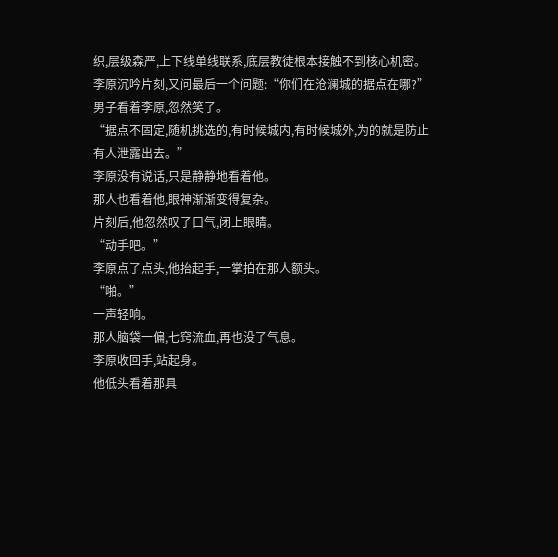织,层级森严,上下线单线联系,底层教徒根本接触不到核心机密。
李原沉吟片刻,又问最后一个问题:“你们在沧澜城的据点在哪?”
男子看着李原,忽然笑了。
“据点不固定,随机挑选的,有时候城内,有时候城外,为的就是防止有人泄露出去。”
李原没有说话,只是静静地看着他。
那人也看着他,眼神渐渐变得复杂。
片刻后,他忽然叹了口气,闭上眼睛。
“动手吧。”
李原点了点头,他抬起手,一掌拍在那人额头。
“啪。”
一声轻响。
那人脑袋一偏,七窍流血,再也没了气息。
李原收回手,站起身。
他低头看着那具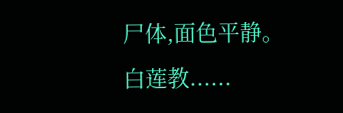尸体,面色平静。
白莲教......